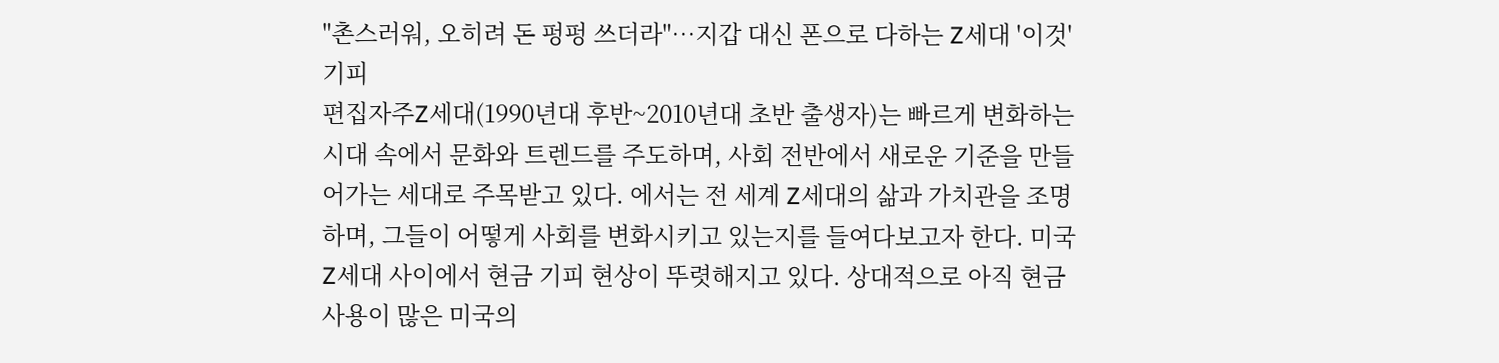"촌스러워, 오히려 돈 펑펑 쓰더라"…지갑 대신 폰으로 다하는 Z세대 '이것' 기피
편집자주Z세대(1990년대 후반~2010년대 초반 출생자)는 빠르게 변화하는 시대 속에서 문화와 트렌드를 주도하며, 사회 전반에서 새로운 기준을 만들어가는 세대로 주목받고 있다. 에서는 전 세계 Z세대의 삶과 가치관을 조명하며, 그들이 어떻게 사회를 변화시키고 있는지를 들여다보고자 한다. 미국 Z세대 사이에서 현금 기피 현상이 뚜렷해지고 있다. 상대적으로 아직 현금사용이 많은 미국의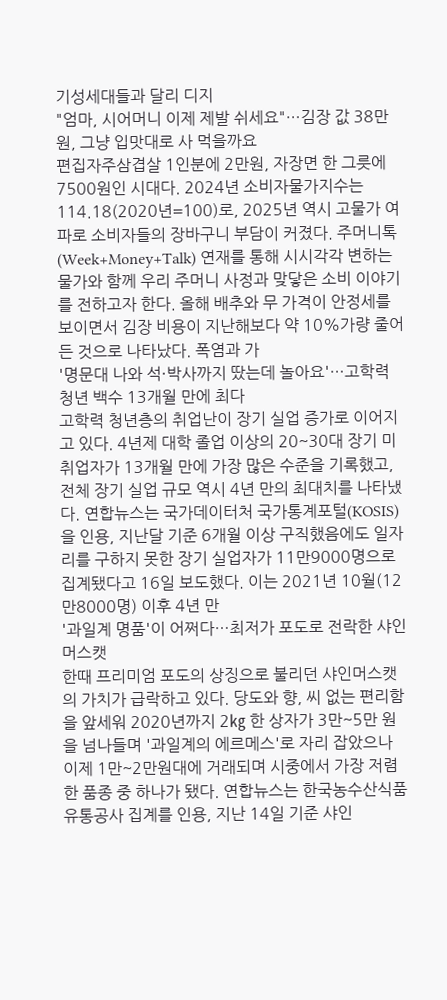기성세대들과 달리 디지
"엄마, 시어머니 이제 제발 쉬세요"…김장 값 38만원, 그냥 입맛대로 사 먹을까요
편집자주삼겹살 1인분에 2만원, 자장면 한 그릇에 7500원인 시대다. 2024년 소비자물가지수는 114.18(2020년=100)로, 2025년 역시 고물가 여파로 소비자들의 장바구니 부담이 커졌다. 주머니톡(Week+Money+Talk) 연재를 통해 시시각각 변하는 물가와 함께 우리 주머니 사정과 맞닿은 소비 이야기를 전하고자 한다. 올해 배추와 무 가격이 안정세를 보이면서 김장 비용이 지난해보다 약 10%가량 줄어든 것으로 나타났다. 폭염과 가
'명문대 나와 석·박사까지 땄는데 놀아요'…고학력 청년 백수 13개월 만에 최다
고학력 청년층의 취업난이 장기 실업 증가로 이어지고 있다. 4년제 대학 졸업 이상의 20~30대 장기 미취업자가 13개월 만에 가장 많은 수준을 기록했고, 전체 장기 실업 규모 역시 4년 만의 최대치를 나타냈다. 연합뉴스는 국가데이터처 국가통계포털(KOSIS)을 인용, 지난달 기준 6개월 이상 구직했음에도 일자리를 구하지 못한 장기 실업자가 11만9000명으로 집계됐다고 16일 보도했다. 이는 2021년 10월(12만8000명) 이후 4년 만
'과일계 명품'이 어쩌다…최저가 포도로 전락한 샤인머스캣
한때 프리미엄 포도의 상징으로 불리던 샤인머스캣의 가치가 급락하고 있다. 당도와 향, 씨 없는 편리함을 앞세워 2020년까지 2㎏ 한 상자가 3만~5만 원을 넘나들며 '과일계의 에르메스'로 자리 잡았으나 이제 1만~2만원대에 거래되며 시중에서 가장 저렴한 품종 중 하나가 됐다. 연합뉴스는 한국농수산식품유통공사 집계를 인용, 지난 14일 기준 샤인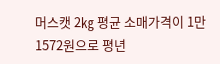머스캣 2㎏ 평균 소매가격이 1만1572원으로 평년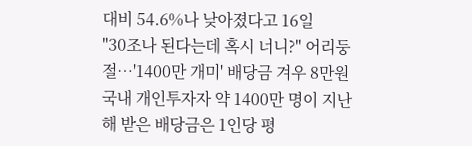대비 54.6%나 낮아졌다고 16일
"30조나 된다는데 혹시 너니?" 어리둥절…'1400만 개미' 배당금 겨우 8만원
국내 개인투자자 약 1400만 명이 지난해 받은 배당금은 1인당 평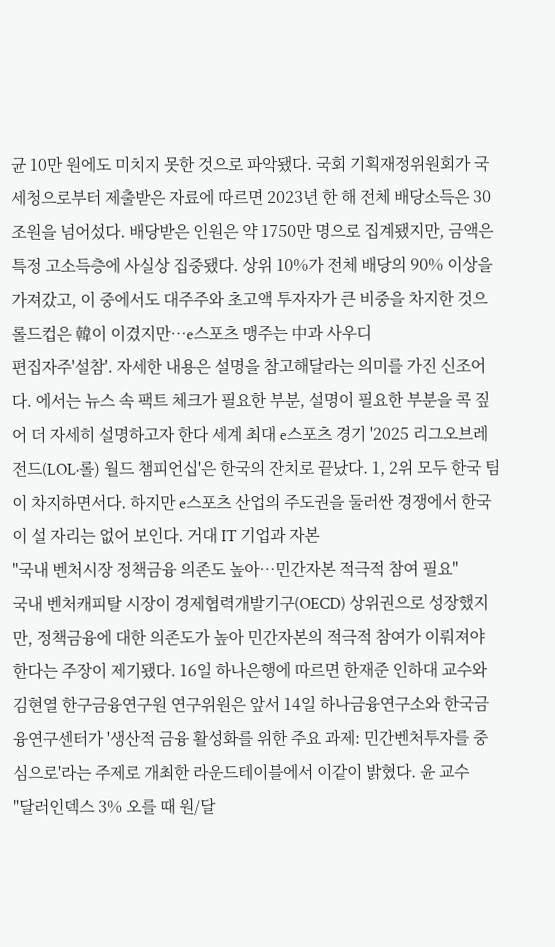균 10만 원에도 미치지 못한 것으로 파악됐다. 국회 기획재정위원회가 국세청으로부터 제출받은 자료에 따르면 2023년 한 해 전체 배당소득은 30조원을 넘어섰다. 배당받은 인원은 약 1750만 명으로 집계됐지만, 금액은 특정 고소득층에 사실상 집중됐다. 상위 10%가 전체 배당의 90% 이상을 가져갔고, 이 중에서도 대주주와 초고액 투자자가 큰 비중을 차지한 것으
롤드컵은 韓이 이겼지만…e스포츠 맹주는 中과 사우디
편집자주'설참'. 자세한 내용은 설명을 참고해달라는 의미를 가진 신조어다. 에서는 뉴스 속 팩트 체크가 필요한 부분, 설명이 필요한 부분을 콕 짚어 더 자세히 설명하고자 한다 세계 최대 e스포츠 경기 '2025 리그오브레전드(LOL·롤) 월드 챔피언십'은 한국의 잔치로 끝났다. 1, 2위 모두 한국 팀이 차지하면서다. 하지만 e스포츠 산업의 주도권을 둘러싼 경쟁에서 한국이 설 자리는 없어 보인다. 거대 IT 기업과 자본
"국내 벤처시장 정책금융 의존도 높아…민간자본 적극적 참여 필요"
국내 벤처캐피탈 시장이 경제협력개발기구(OECD) 상위권으로 성장했지만, 정책금융에 대한 의존도가 높아 민간자본의 적극적 참여가 이뤄져야 한다는 주장이 제기됐다. 16일 하나은행에 따르면 한재준 인하대 교수와 김현열 한구금융연구원 연구위원은 앞서 14일 하나금융연구소와 한국금융연구센터가 '생산적 금융 활성화를 위한 주요 과제: 민간벤처투자를 중심으로'라는 주제로 개최한 라운드테이블에서 이같이 밝혔다. 윤 교수
"달러인덱스 3% 오를 때 원/달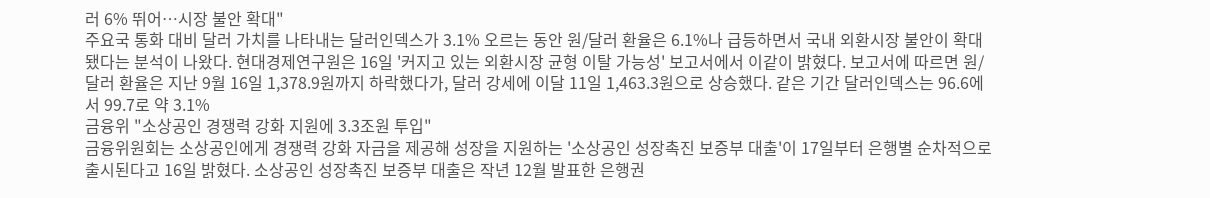러 6% 뛰어…시장 불안 확대"
주요국 통화 대비 달러 가치를 나타내는 달러인덱스가 3.1% 오르는 동안 원/달러 환율은 6.1%나 급등하면서 국내 외환시장 불안이 확대됐다는 분석이 나왔다. 현대경제연구원은 16일 '커지고 있는 외환시장 균형 이탈 가능성' 보고서에서 이같이 밝혔다. 보고서에 따르면 원/달러 환율은 지난 9월 16일 1,378.9원까지 하락했다가, 달러 강세에 이달 11일 1,463.3원으로 상승했다. 같은 기간 달러인덱스는 96.6에서 99.7로 약 3.1%
금융위 "소상공인 경쟁력 강화 지원에 3.3조원 투입"
금융위원회는 소상공인에게 경쟁력 강화 자금을 제공해 성장을 지원하는 '소상공인 성장촉진 보증부 대출'이 17일부터 은행별 순차적으로 출시된다고 16일 밝혔다. 소상공인 성장촉진 보증부 대출은 작년 12월 발표한 은행권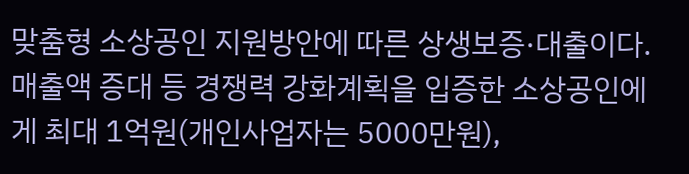맞춤형 소상공인 지원방안에 따른 상생보증·대출이다. 매출액 증대 등 경쟁력 강화계획을 입증한 소상공인에게 최대 1억원(개인사업자는 5000만원),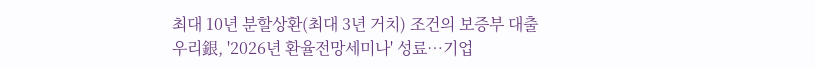최대 10년 분할상환(최대 3년 거치) 조건의 보증부 대출
우리銀, '2026년 환율전망세미나' 성료…기업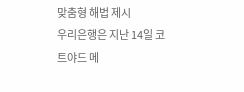맞춤형 해법 제시
우리은행은 지난 14일 코트야드 메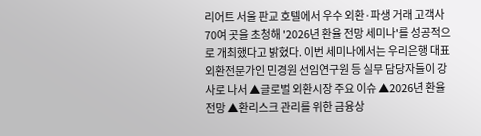리어트 서울 판교 호텔에서 우수 외환·파생 거래 고객사 70여 곳을 초청해 '2026년 환율 전망 세미나'를 성공적으로 개최했다고 밝혔다. 이번 세미나에서는 우리은행 대표 외환전문가인 민경원 선임연구원 등 실무 담당자들이 강사로 나서 ▲글로벌 외환시장 주요 이슈 ▲2026년 환율 전망 ▲환리스크 관리를 위한 금융상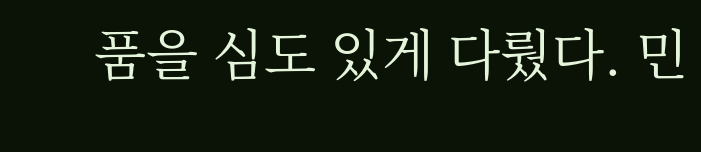품을 심도 있게 다뤘다. 민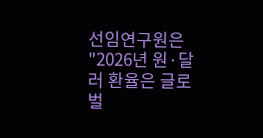선임연구원은 "2026년 원·달러 환율은 글로벌